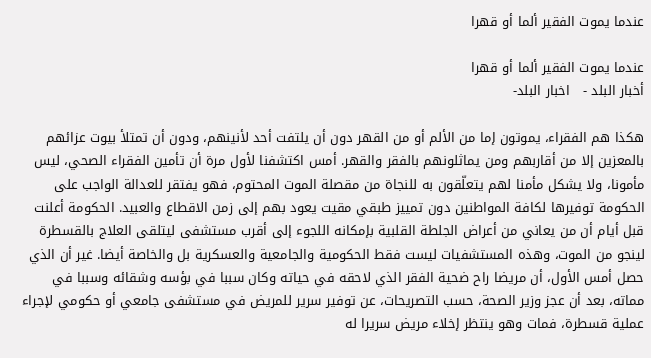عندما يموت الفقير ألما أو قهرا

عندما يموت الفقير ألما أو قهرا
أخبار البلد -   اخبار البلد-

هكذا هم الفقراء، يموتون إما من الألم أو من القهر دون أن يلتفت أحد لأنينهم، ودون أن تمتلأ بيوت عزائهم بالمعزين إلا من أقاربهم ومن يماثلونهم بالفقر والقهر. أمس اكتشفنا لأول مرة أن تأمين الفقراء الصحي، ليس مأمونا، ولا يشكل مأمنا لهم يتعلّقون به للنجاة من مقصلة الموت المحتوم، فهو يفتقر للعدالة الواجب على الحكومة توفيرها لكافة المواطنين دون تمييز طبقي مقيت يعود بهم إلى زمن الاقطاع والعبيد. الحكومة أعلنت قبل أيام أن من يعاني من أعراض الجلطة القلبية بإمكانه اللجوء إلى أقرب مستشفى ليتلقى العلاج بالقسطرة لينجو من الموت، وهذه المستشفيات ليست فقط الحكومية والجامعية والعسكرية بل والخاصة أيضا. غير أن الذي حصل أمس الأول، أن مريضا راح ضحية الفقر الذي لاحقه في حياته وكان سببا في بؤسه وشقائه وسببا في مماته، بعد أن عجز وزير الصحة، حسب التصريحات، عن توفير سرير للمريض في مستشفى جامعي أو حكومي لإجراء عملية قسطرة، فمات وهو ينتظر إخلاء مريض سريرا له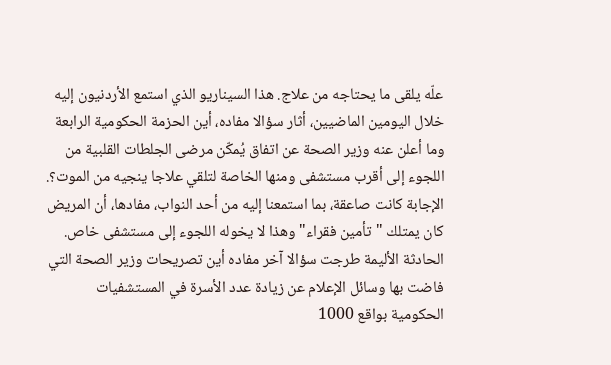علّه يلقى ما يحتاجه من علاج. هذا السيناريو الذي استمع الأردنيون إليه خلال اليومين الماضيين، أثار سؤالا مفاده، أين الحزمة الحكومية الرابعة وما أعلن عنه وزير الصحة عن اتفاق يُمكّن مرضى الجلطات القلبية من اللجوء إلى أقرب مستشفى ومنها الخاصة لتلقي علاجا ينجيه من الموت؟. الإجابة كانت صاعقة، بما استمعنا إليه من أحد النواب، مفادها، أن المريض كان يمتلك "تأمين فقراء" وهذا لا يخوله اللجوء إلى مستشفى خاص. الحادثة الأليمة طرجت سؤالا آخر مفاده أين تصريحات وزير الصحة التي فاضت بها وسائل الإعلام عن زيادة عدد الأسرة في المستشفيات الحكومية بواقع 1000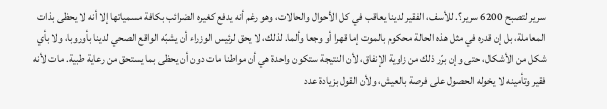سرير لتصبح 6200 سرير؟. للأسف، الفقير لدينا يعاقب في كل الأحوال والحالات، وهو رغم أنه يدفع كغيره الضرائب بكافة مسمياتها إلا أنه لا يحظى بذات المعاملة، بل إن قدره في مثل هذه الحالة محكوم بالموت إما قهرا أو وجعا وألما. لذلك، لا يحق لرئيس الوزراء أن يشبّه الواقع الصحي لدينا بأوروبا، ولا بأي شكل من الأشكال، حتى وإن برّر ذلك من زاوية الإنفاق، لأن النتيجة ستكون واحدة هي أن مواطنا مات دون أن يحظى بما يستحق من رعاية طبية. مات لأنه فقير وتأمينه لا يخوله الحصول على فرصة بالعيش، ولأن القول بزيادة عدد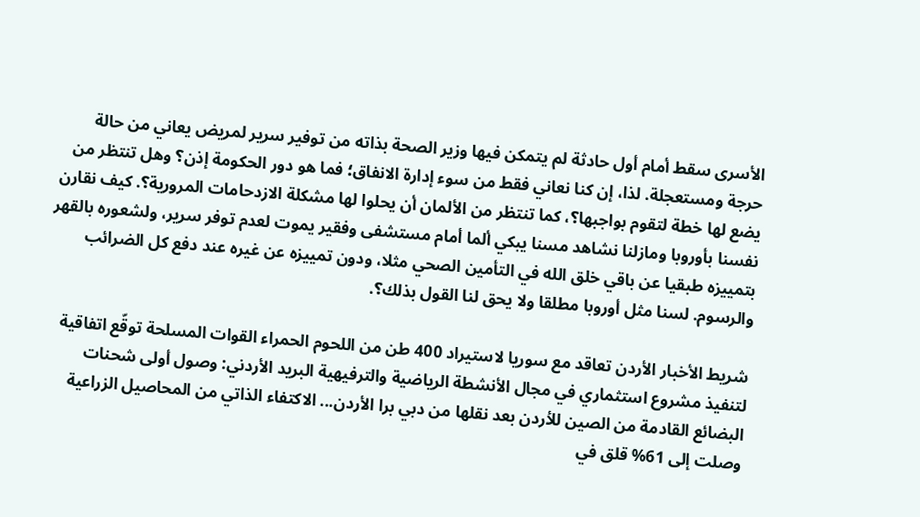الأسرى سقط أمام أول حادثة لم يتمكن فيها وزير الصحة بذاته من توفير سرير لمريض يعاني من حالة حرجة ومستعجلة. لذا، إن كنا نعاني فقط من سوء إدارة الانفاق؛ فما هو دور الحكومة إذن؟ وهل تنتظر من يضع لها خطة لتقوم بواجبها؟، كما تنتظر من الألمان أن يحلوا لها مشكلة الازدحامات المرورية؟. كيف نقارن نفسنا بأوروبا ومازلنا نشاهد مسنا يبكي ألما أمام مستشفى وفقير يموت لعدم توفر سرير، ولشعوره بالقهر بتمييزه طبقيا عن باقي خلق الله في التأمين الصحي مثلا، ودون تمييزه عن غيره عند دفع كل الضرائب والرسوم. لسنا مثل أوروبا مطلقا ولا يحق لنا القول بذلك؟.

شريط الأخبار الأردن تعاقد مع سوريا لاستيراد 400 طن من اللحوم الحمراء القوات المسلحة توقّع اتفاقية لتنفيذ مشروع استثماري في مجال الأنشطة الرياضية والترفيهية البريد الأردني: وصول أولى شحنات البضائع القادمة من الصين للأردن بعد نقلها من دبي برا الأردن... الاكتفاء الذاتي من المحاصيل الزراعية وصلت إلى 61% قلق في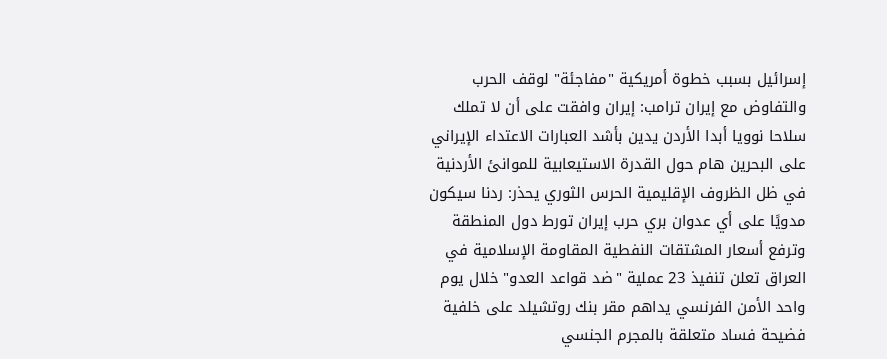إسرائيل بسبب خطوة أمريكية "مفاجئة" لوقف الحرب والتفاوض مع إيران ترامب: إيران وافقت على أن لا تملك سلاحا نوويا أبدا الأردن يدين بأشد العبارات الاعتداء الإيراني على البحرين هام حول القدرة الاستيعابية للموانئ الأردنية في ظل الظروف الإقليمية الحرس الثوري يحذر: ردنا سيكون مدويًا على أي عدوان بري حرب إيران تورط دول المنطقة وترفع أسعار المشتقات النفطية المقاومة الإسلامية في العراق تعلن تنفيذ 23 عملية "ضد قواعد العدو" خلال يوم واحد الأمن الفرنسي يداهم مقر بنك روتشيلد على خلفية فضيحة فساد متعلقة بالمجرم الجنسي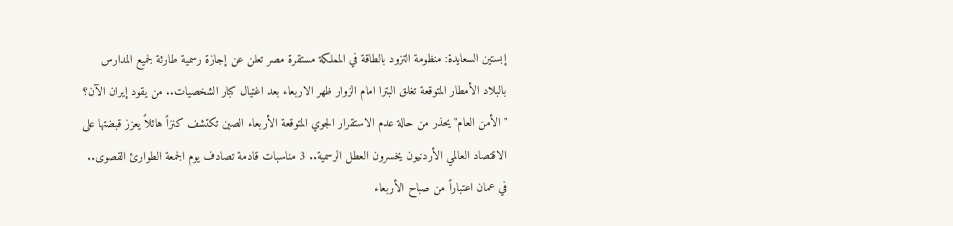إبستين السعايدة: منظومة التزود بالطاقة في المملكة مستقرة مصر تعلن عن إجازة رسمية طارئة لجميع المدارس بالبلاد الأمطار المتوقعة تغلق البترا امام الزوار ظهر الاربعاء بعد اغتيال كبار الشخصيات.. من يقود إيران الآن؟ "الأمن العام" يحذر من حالة عدم الاستقرار الجوي المتوقعة الأربعاء الصين تكتشف كنزاً هائلاً يعزز قبضتها على الاقتصاد العالمي الأردنيون يخسرون العطل الرسمية.. 3 مناسبات قادمة تصادف يوم الجمعة الطوارئ القصوى.. في عمان اعتباراً من صباح الأربعاء